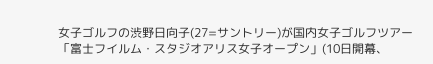女子ゴルフの渋野日向子(27=サントリー)が国内女子ゴルフツアー「富士フイルム・スタジオアリス女子オープン」(10日開幕、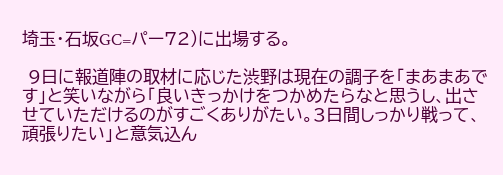埼玉・石坂GC=パー72)に出場する。

 9日に報道陣の取材に応じた渋野は現在の調子を「まあまあです」と笑いながら「良いきっかけをつかめたらなと思うし、出させていただけるのがすごくありがたい。3日間しっかり戦って、頑張りたい」と意気込ん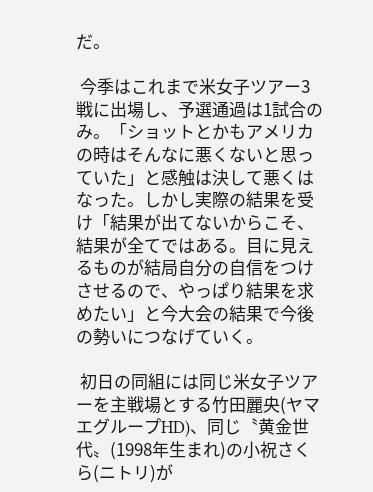だ。

 今季はこれまで米女子ツアー3戦に出場し、予選通過は1試合のみ。「ショットとかもアメリカの時はそんなに悪くないと思っていた」と感触は決して悪くはなった。しかし実際の結果を受け「結果が出てないからこそ、結果が全てではある。目に見えるものが結局自分の自信をつけさせるので、やっぱり結果を求めたい」と今大会の結果で今後の勢いにつなげていく。

 初日の同組には同じ米女子ツアーを主戦場とする竹田麗央(ヤマエグループHD)、同じ〝黄金世代〟(1998年生まれ)の小祝さくら(ニトリ)が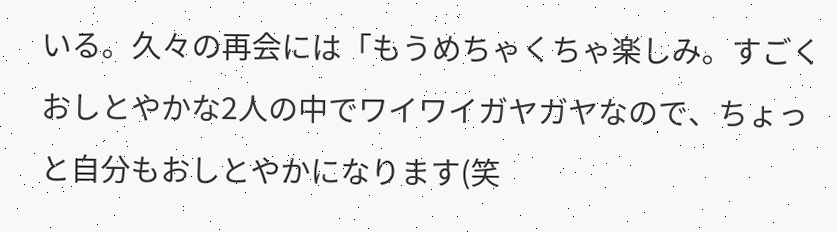いる。久々の再会には「もうめちゃくちゃ楽しみ。すごくおしとやかな2人の中でワイワイガヤガヤなので、ちょっと自分もおしとやかになります(笑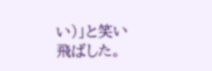い)」と笑い飛ばした。